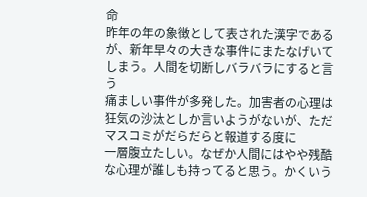命
昨年の年の象徴として表された漢字であるが、新年早々の大きな事件にまたなげいてしまう。人間を切断しバラバラにすると言う
痛ましい事件が多発した。加害者の心理は狂気の沙汰としか言いようがないが、ただマスコミがだらだらと報道する度に
一層腹立たしい。なぜか人間にはやや残酷な心理が誰しも持ってると思う。かくいう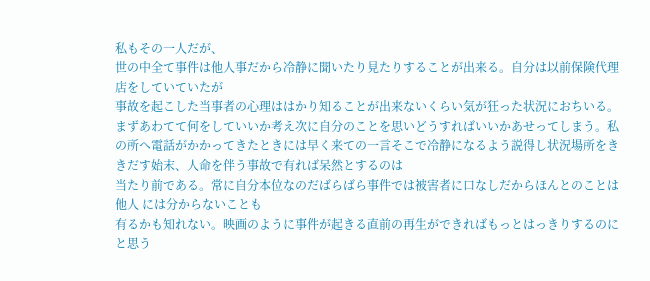私もその一人だが、
世の中全て事件は他人事だから冷静に聞いたり見たりすることが出来る。自分は以前保険代理店をしていていたが
事故を起こした当事者の心理ははかり知ることが出来ないくらい気が狂った状況におちいる。
まずあわてて何をしていいか考え次に自分のことを思いどうすればいいかあせってしまう。私の所へ電話がかかってきたときには早く来ての一言そこで冷静になるよう説得し状況場所をききだす始末、人命を伴う事故で有れば呆然とするのは
当たり前である。常に自分本位なのだばらばら事件では被害者に口なしだからほんとのことは他人 には分からないことも
有るかも知れない。映画のように事件が起きる直前の再生ができればもっとはっきりするのにと思う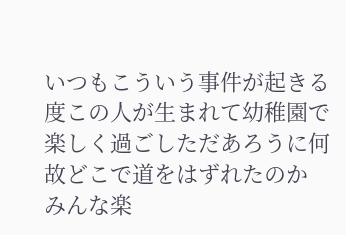いつもこういう事件が起きる度この人が生まれて幼稚園で楽しく過ごしただあろうに何故どこで道をはずれたのか
みんな楽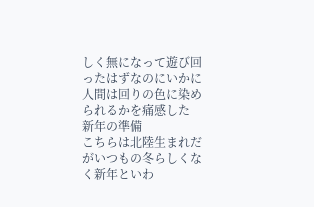しく無になって遊び回ったはずなのにいかに人間は回りの色に染められるかを痛感した
新年の準備
こちらは北陸生まれだがいつもの冬らしくなく新年といわ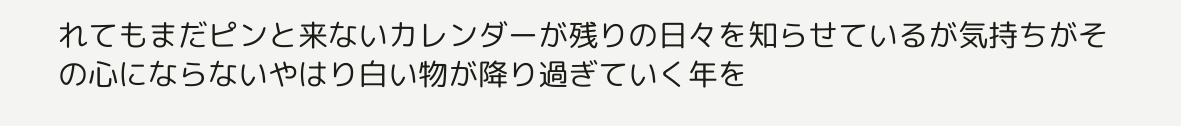れてもまだピンと来ないカレンダーが残りの日々を知らせているが気持ちがその心にならないやはり白い物が降り過ぎていく年を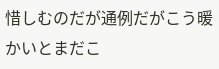惜しむのだが通例だがこう暖かいとまだこ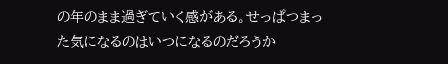の年のまま過ぎていく感がある。せっぱつまった気になるのはいつになるのだろうか